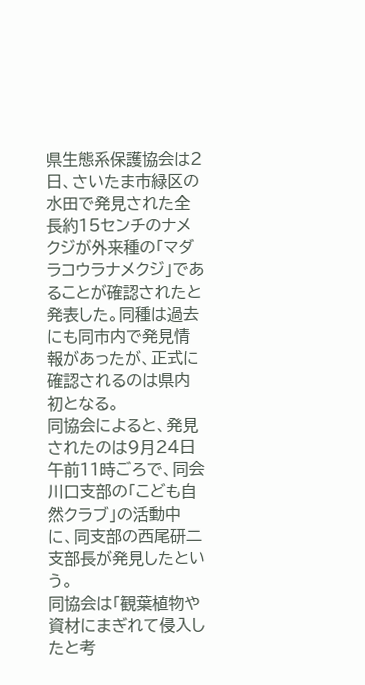県生態系保護協会は2日、さいたま市緑区の水田で発見された全長約15センチのナメクジが外来種の「マダラコウラナメクジ」であることが確認されたと発表した。同種は過去にも同市内で発見情報があったが、正式に確認されるのは県内初となる。
同協会によると、発見されたのは9月24日午前11時ごろで、同会川口支部の「こども自然クラブ」の活動中に、同支部の西尾研二支部長が発見したという。
同協会は「観葉植物や資材にまぎれて侵入したと考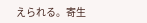えられる。寄生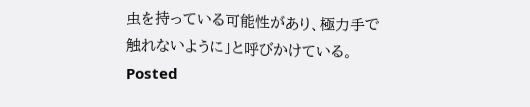虫を持っている可能性があり、極力手で触れないように」と呼びかけている。
Posted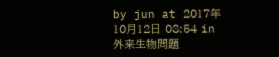by jun at 2017年10月12日 08:54 in 外来生物問題